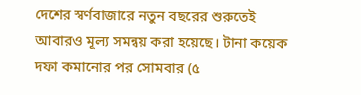দেশের স্বর্ণবাজারে নতুন বছরের শুরুতেই আবারও মূল্য সমন্বয় করা হয়েছে। টানা কয়েক দফা কমানোর পর সোমবার (৫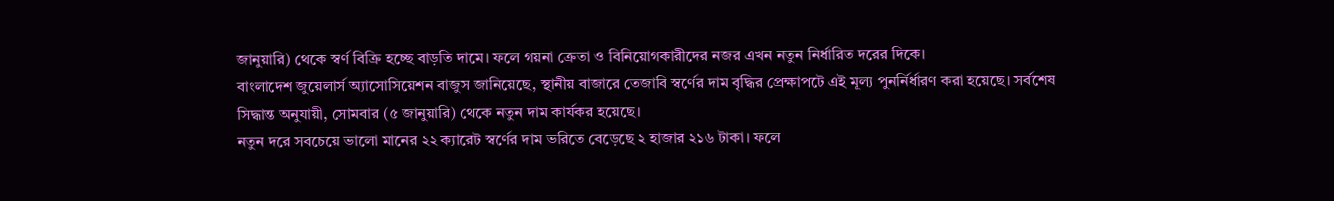জানুয়ারি) থেকে স্বর্ণ বিক্রি হচ্ছে বাড়তি দামে। ফলে গয়না ক্রেতা ও বিনিয়োগকারীদের নজর এখন নতুন নির্ধারিত দরের দিকে।
বাংলাদেশ জুয়েলার্স অ্যাসোসিয়েশন বাজুস জানিয়েছে, স্থানীয় বাজারে তেজাবি স্বর্ণের দাম বৃদ্ধির প্রেক্ষাপটে এই মূল্য পুনর্নির্ধারণ করা হয়েছে। সর্বশেষ সিদ্ধান্ত অনুযায়ী, সোমবার (৫ জানুয়ারি) থেকে নতুন দাম কার্যকর হয়েছে।
নতুন দরে সবচেয়ে ভালো মানের ২২ ক্যারেট স্বর্ণের দাম ভরিতে বেড়েছে ২ হাজার ২১৬ টাকা। ফলে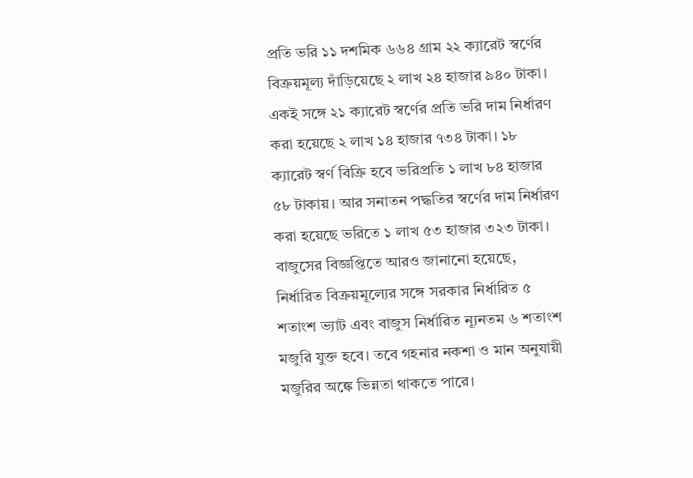প্রতি ভরি ১১ দশমিক ৬৬৪ গ্রাম ২২ ক্যারেট স্বর্ণের বিক্রয়মূল্য দাঁড়িয়েছে ২ লাখ ২৪ হাজার ৯৪০ টাকা। একই সঙ্গে ২১ ক্যারেট স্বর্ণের প্রতি ভরি দাম নির্ধারণ করা হয়েছে ২ লাখ ১৪ হাজার ৭৩৪ টাকা। ১৮ ক্যারেট স্বর্ণ বিক্রি হবে ভরিপ্রতি ১ লাখ ৮৪ হাজার ৫৮ টাকায়। আর সনাতন পদ্ধতির স্বর্ণের দাম নির্ধারণ করা হয়েছে ভরিতে ১ লাখ ৫৩ হাজার ৩২৩ টাকা।
বাজুসের বিজ্ঞপ্তিতে আরও জানানো হয়েছে, নির্ধারিত বিক্রয়মূল্যের সঙ্গে সরকার নির্ধারিত ৫ শতাংশ ভ্যাট এবং বাজুস নির্ধারিত ন্যূনতম ৬ শতাংশ মজুরি যুক্ত হবে। তবে গহনার নকশা ও মান অনুযায়ী মজুরির অঙ্কে ভিন্নতা থাকতে পারে।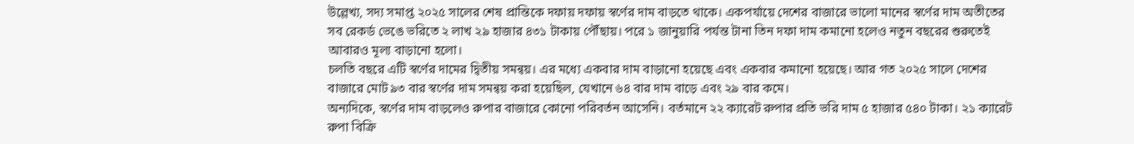উল্লেখ্য, সদ্য সমাপ্ত ২০২৫ সালের শেষ প্রান্তিকে দফায় দফায় স্বর্ণের দাম বাড়তে থাকে। একপর্যায়ে দেশের বাজারে ভালো মানের স্বর্ণের দাম অতীতের সব রেকর্ড ভেঙে ভরিতে ২ লাখ ২৯ হাজার ৪৩১ টাকায় পৌঁছায়। পরে ১ জানুয়ারি পর্যন্ত টানা তিন দফা দাম কমানো হলেও নতুন বছরের শুরুতেই আবারও মূল্য বাড়ানো হলো।
চলতি বছরে এটি স্বর্ণের দামের দ্বিতীয় সমন্বয়। এর মধ্যে একবার দাম বাড়ানো হয়েছে এবং একবার কমানো হয়েছে। আর গত ২০২৫ সালে দেশের বাজারে মোট ৯৩ বার স্বর্ণের দাম সমন্বয় করা হয়েছিল, যেখানে ৬৪ বার দাম বাড়ে এবং ২৯ বার কমে।
অন্যদিকে, স্বর্ণের দাম বাড়লেও রুপার বাজারে কোনো পরিবর্তন আসেনি। বর্তমানে ২২ ক্যারেট রুপার প্রতি ভরি দাম ৫ হাজার ৫৪০ টাকা। ২১ ক্যারেট রুপা বিক্রি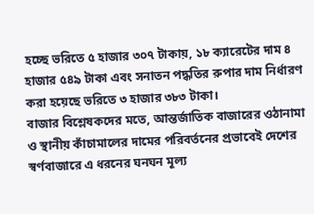হচ্ছে ভরিতে ৫ হাজার ৩০৭ টাকায়, ১৮ ক্যারেটের দাম ৪ হাজার ৫৪৯ টাকা এবং সনাতন পদ্ধতির রুপার দাম নির্ধারণ করা হয়েছে ভরিতে ৩ হাজার ৩৮৩ টাকা।
বাজার বিশ্লেষকদের মতে, আন্তর্জাতিক বাজারের ওঠানামা ও স্থানীয় কাঁচামালের দামের পরিবর্তনের প্রভাবেই দেশের স্বর্ণবাজারে এ ধরনের ঘনঘন মূল্য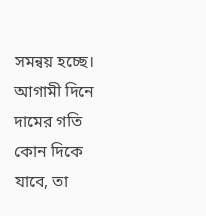সমন্বয় হচ্ছে। আগামী দিনে দামের গতি কোন দিকে যাবে, তা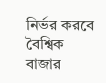নির্ভর করবে বৈশ্বিক বাজার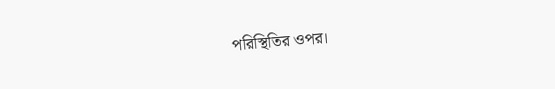পরিস্থিতির ওপর।